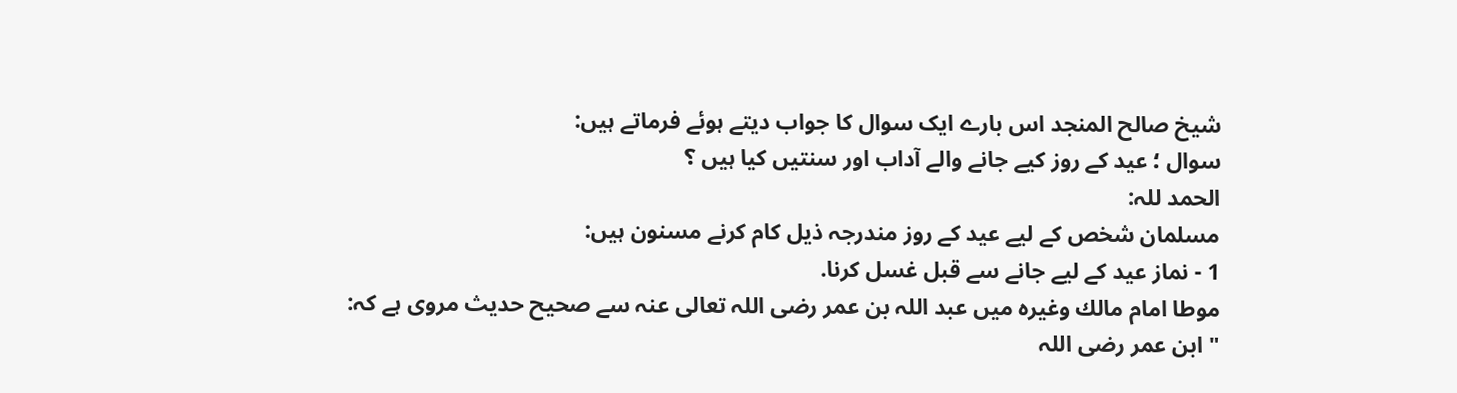شیخ صالح المنجد اس بارے ایک سوال کا جواب دیتے ہوئے فرماتے ہیں:
سوال ؛ عيد كے روز كيے جانے والے آداب اور سنتيں كيا ہيں ؟
الحمد للہ:
مسلمان شخص كے ليے عيد كے روز مندرجہ ذيل كام كرنے مسنون ہيں:
1 - نماز عيد كے ليے جانے سے قبل غسل كرنا.
موطا امام مالك وغيرہ ميں عبد اللہ بن عمر رضى اللہ تعالى عنہ سے صحيح حديث مروى ہے كہ:
" ابن عمر رضى اللہ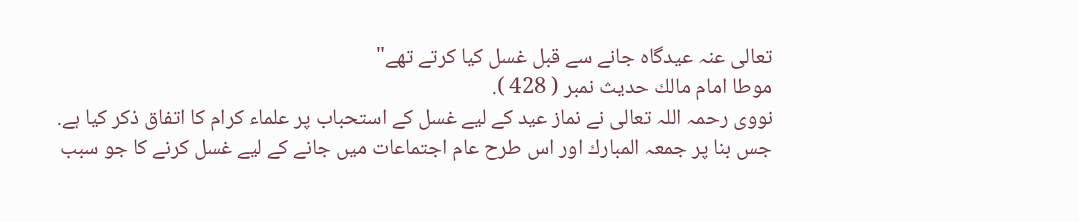تعالى عنہ عيدگاہ جانے سے قبل غسل كيا كرتے تھے"
موطا امام مالك حديث نمبر ( 428 ).
نووى رحمہ اللہ تعالى نے نماز عيد كے ليے غسل كے استحباب پر علماء كرام كا اتفاق ذكر كيا ہے.
جس بنا پر جمعہ المبارك اور اس طرح عام اجتماعات ميں جانے كے ليے غسل كرنے كا جو سبب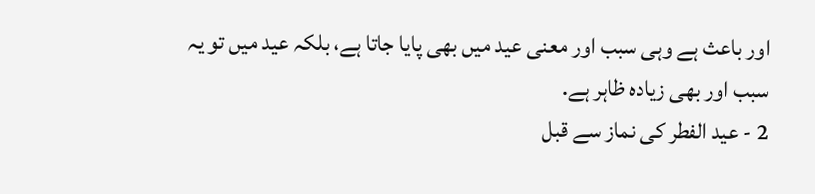اور باعث ہے وہى سبب اور معنى عيد ميں بھى پايا جاتا ہے، بلكہ عيد ميں تو يہ سبب اور بھى زيادہ ظاہر ہے.
2 - عيد الفطر كى نماز سے قبل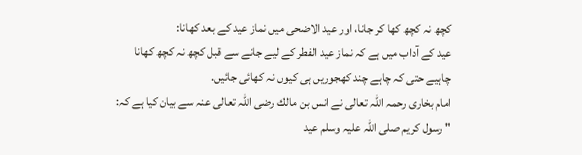كچھ نہ كچھ كھا كر جانا، اور عيد الاضحى ميں نماز عيد كے بعد كھانا:
عيد كے آداب ميں ہے كہ نماز عيد الفطر كے ليے جانے سے قبل كچھ نہ كچھ كھانا چاہيے حتى كہ چاہے چند كھجوريں ہى كيوں نہ كھائى جائيں.
امام بخارى رحمہ اللہ تعالى نے انس بن مالك رضى اللہ تعالى عنہ سے بيان كيا ہے كہ:
" رسول كريم صلى اللہ عليہ وسلم عيد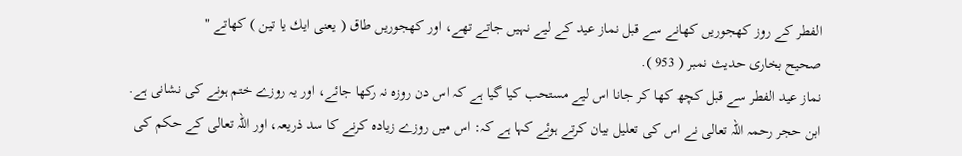الفطر كے روز كھجوريں كھانے سے قبل نماز عيد كے ليے نہيں جاتے تھے، اور كھجوريں طاق ( يعنى ايك يا تين ) كھاتے "
صحيح بخارى حديث نمبر ( 953 ).
نماز عيد الفطر سے قبل كچھ كھا كر جانا اس ليے مستحب كيا گيا ہے كہ اس دن روزہ نہ ركھا جائے، اور يہ روزے ختم ہونے كى نشانى ہے.
ابن حجر رحمہ اللہ تعالى نے اس كى تعليل بيان كرتے ہوئے كہا ہے كہ: اس ميں روزے زيادہ كرنے كا سد ذريعہ، اور اللہ تعالى كے حكم كى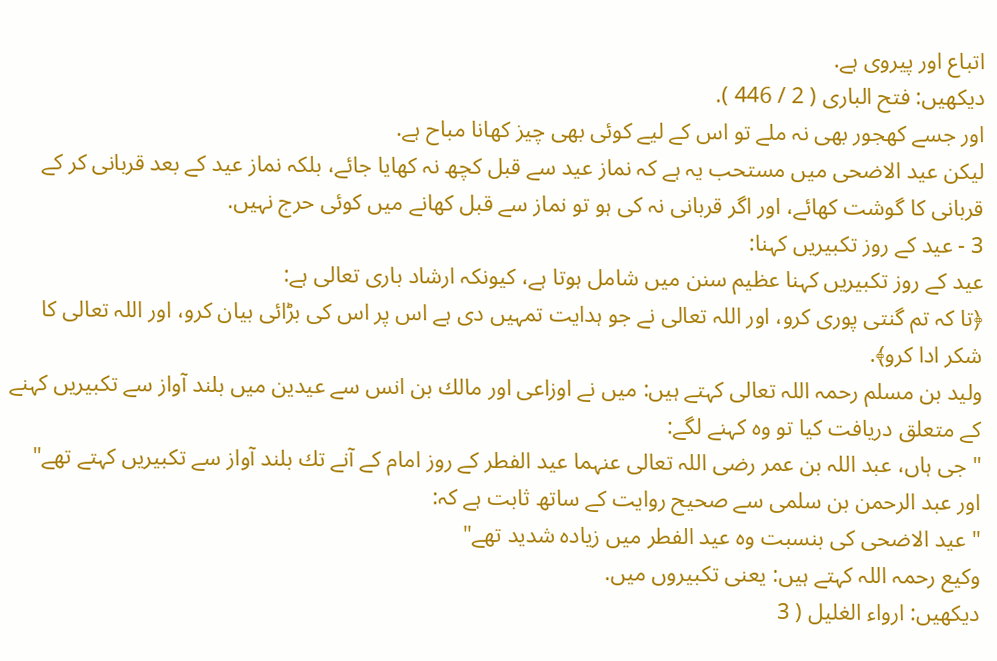اتباع اور پيروى ہے.
ديكھيں: فتح البارى ( 2 / 446 ).
اور جسے كھجور بھى نہ ملے تو اس كے ليے كوئى بھى چيز كھانا مباح ہے.
ليكن عيد الاضحى ميں مستحب يہ ہے كہ نماز عيد سے قبل كچھ نہ كھايا جائے، بلكہ نماز عيد كے بعد قربانى كر كے قربانى كا گوشت كھائے، اور اگر قربانى نہ كى ہو تو نماز سے قبل كھانے ميں كوئى حرج نہيں.
3 - عيد كے روز تكبيريں كہنا:
عيد كے روز تكبيريں كہنا عظيم سنن ميں شامل ہوتا ہے، كيونكہ ارشاد بارى تعالى ہے:
﴿تا كہ تم گنتى پورى كرو، اور اللہ تعالى نے جو ہدايت تمہيں دى ہے اس پر اس كى بڑائى بيان كرو، اور اللہ تعالى كا شكر ادا كرو﴾.
وليد بن مسلم رحمہ اللہ تعالى كہتے ہيں: ميں نے اوزاعى اور مالك بن انس سے عيدين ميں بلند آواز سے تكبيريں كہنے كے متعلق دريافت كيا تو وہ كہنے لگے:
" جى ہاں، عبد اللہ بن عمر رضى اللہ تعالى عنہما عيد الفطر كے روز امام كے آنے تك بلند آواز سے تكبيريں كہتے تھے"
اور عبد الرحمن بن سلمى سے صحيح روايت كے ساتھ ثابت ہے كہ:
" عيد الاضحى كى بنسبت وہ عيد الفطر ميں زيادہ شديد تھے"
وكيع رحمہ اللہ كہتے ہيں: يعنى تكبيروں ميں.
ديكھيں: ارواء الغليل ( 3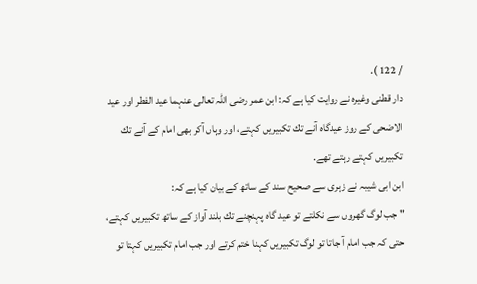/ 122 ).
دار قطنى وغيرہ نے روايت كيا ہے كہ: ابن عمر رضى اللہ تعالى عنہما عيد الفطر اور عيد الاضحى كے روز عيدگاہ آنے تك تكبيريں كہتے، اور وہاں آكر بھى امام كے آنے تك تكبيريں كہتے رہتے تھے.
ابن ابى شيبہ نے زہرى سے صحيح سند كے ساتھ كے بيان كيا ہے كہ:
" جب لوگ گھروں سے نكلتے تو عيد گاہ پہنچنے تك بلند آواز كے ساتھ تكبيريں كہتے، حتى كہ جب امام آ جاتا تو لوگ تكبيريں كہنا ختم كرتے اور جب امام تكبيريں كہتا تو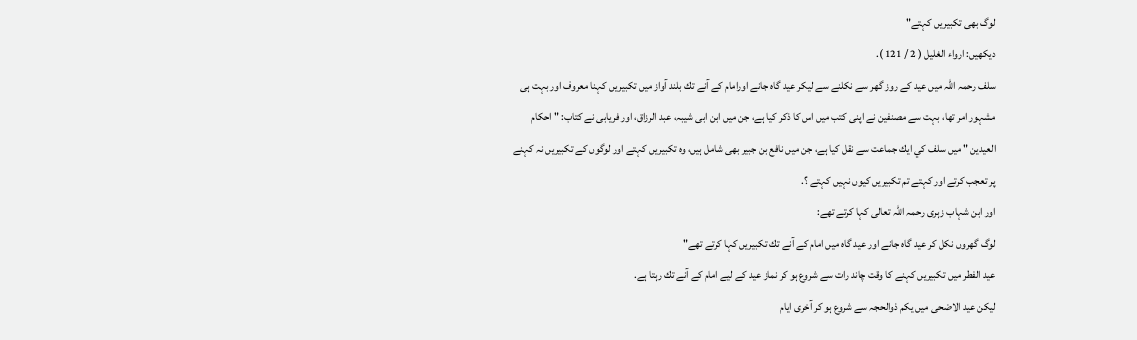لوگ بھى تكبيريں كہتے"
ديكھيں: ارواء الغليل ( 2 / 121 ).
سلف رحمہ اللہ ميں عيد كے روز گھر سے نكلنے سے ليكر عيد گاہ جانے اورامام كے آنے تك بلند آواز ميں تكبيريں كہنا معروف اور بہت ہى مشہور امر تھا، بہت سے مصنفين نے اپنى كتب ميں اس كا ذكر كيا ہے، جن ميں ابن ابى شيبہ، عبد الرزاق، اور فريابى نے كتاب: " احكام العيدين " ميں سلف كي ايك جماعت سے نقل كيا ہے، جن ميں نافع بن جبير بھى شامل ہيں، وہ تكبيريں كہتے اور لوگوں كے تكبيريں نہ كہنے پر تعجب كرتے اور كہتے تم تكبيريں كيوں نہيں كہتے ؟.
اور ابن شہاب زہرى رحمہ اللہ تعالى كہا كرتے تھے:
لوگ گھروں نكل كر عيد گاہ جانے اور عيد گاہ ميں امام كے آنے تك تكبيريں كہا كرتے تھے"
عيد الفطر ميں تكبيريں كہنے كا وقت چاند رات سے شروع ہو كر نماز عيد كے ليے امام كے آنے تك رہتا ہے.
ليكن عيد الاضحى ميں يكم ذوالحجہ سے شروع ہو كر آخرى ايام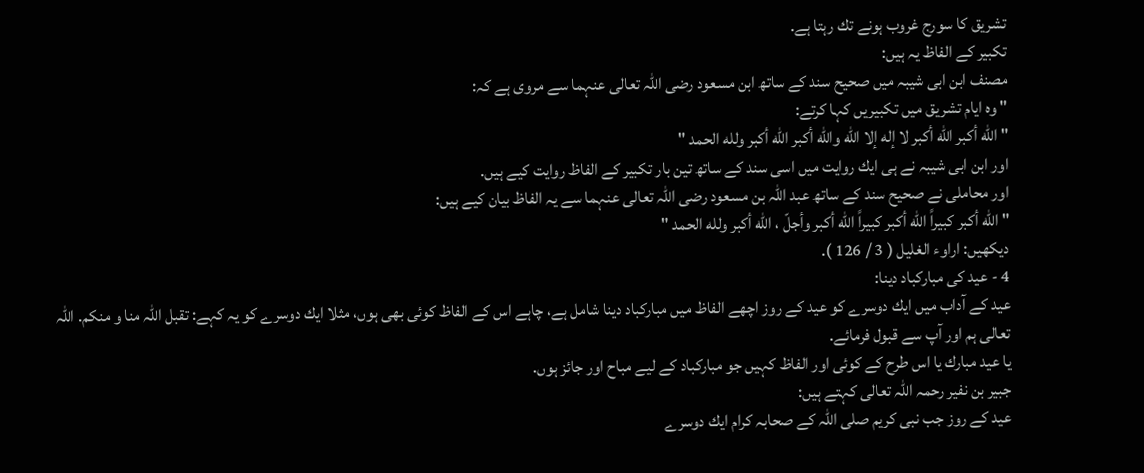تشريق كا سورج غروب ہونے تك رہتا ہے.
تكبير كے الفاظ يہ ہيں:
مصنف ابن ابى شيبہ ميں صحيح سند كے ساتھ ابن مسعود رضى اللہ تعالى عنہما سے مروى ہے كہ:
" وہ ايام تشريق ميں تكبيريں كہا كرتے:
" الله أكبر الله أكبر لا إله إلا الله والله أكبر الله أكبر ولله الحمد "
اور ابن ابى شيبہ نے ہى ايك روايت ميں اسى سند كے ساتھ تين بار تكبير كے الفاظ روايت كيے ہيں.
اور محاملى نے صحيح سند كے ساتھ عبد اللہ بن مسعود رضى اللہ تعالى عنہما سے يہ الفاظ بيان كيے ہيں:
" الله أكبر كبيراً الله أكبر كبيراً الله أكبر وأجلّ ، الله أكبر ولله الحمد "
ديكھيں: اراوء الغليل ( 3 / 126 ).
4 - عيد كى مباركباد دينا:
عيد كے آداب ميں ايك دوسرے كو عيد كے روز اچھے الفاظ ميں مباركباد دينا شامل ہے، چاہے اس كے الفاظ كوئى بھى ہوں، مثلا ايك دوسرے كو يہ كہے: تقبل اللہ منا و منكم. اللہ تعالى ہم اور آپ سے قبول فرمائے.
يا عيد مبارك يا اس طرح كے كوئى اور الفاظ كہيں جو مباركباد كے ليے مباح اور جائز ہوں.
جبير بن نفير رحمہ اللہ تعالى كہتے ہيں:
عيد كے روز جب نبى كريم صلى اللہ كے صحابہ كرام ايك دوسرے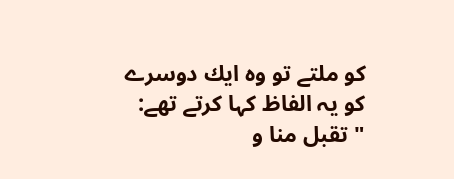كو ملتے تو وہ ايك دوسرے كو يہ الفاظ كہا كرتے تھے:
" تقبل منا و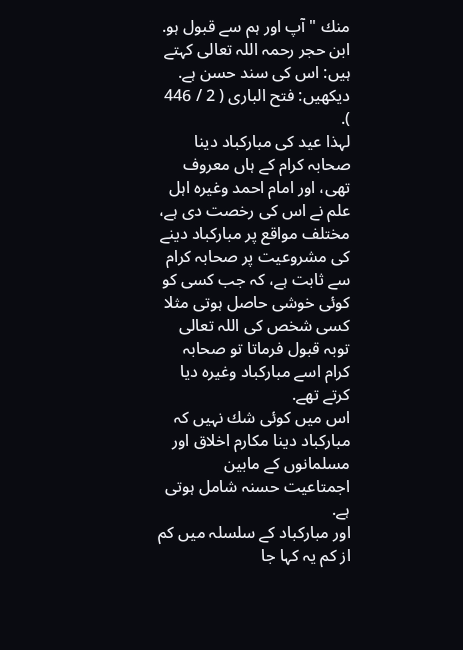منك " آپ اور ہم سے قبول ہو.
ابن حجر رحمہ اللہ تعالى كہتے ہيں: اس كى سند حسن ہے.
ديكھيں: فتح البارى ( 2 / 446 ).
لہذا عيد كى مباركباد دينا صحابہ كرام كے ہاں معروف تھى، اور امام احمد وغيرہ اہل علم نے اس كى رخصت دى ہے، مختلف مواقع پر مباركباد دينے كى مشروعيت پر صحابہ كرام سے ثابت ہے، كہ جب كسى كو كوئى خوشى حاصل ہوتى مثلا كسى شخص كى اللہ تعالى توبہ قبول فرماتا تو صحابہ كرام اسے مباركباد وغيرہ ديا كرتے تھے.
اس ميں كوئى شك نہيں كہ مباركباد دينا مكارم اخلاق اور مسلمانوں كے مابين اجمتاعيت حسنہ شامل ہوتى ہے.
اور مباركباد كے سلسلہ ميں كم از كم يہ كہا جا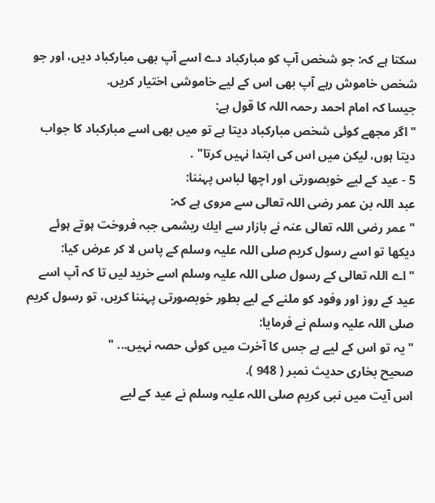سكتا ہے كہ: جو شخص آپ كو مباركباد دے اسے آپ بھى مباركباد ديں، اور جو شخص خاموش رہے آپ بھى اس كے ليے خاموشى اختيار كريں.
جيسا كہ امام احمد رحمہ اللہ كا قول ہے:
" اگر مجھے كوئى شخص مباركباد ديتا ہے تو ميں بھى اسے مباركباد كا جواب ديتا ہوں، ليكن ميں اس كى ابتدا نہيں كرتا" .
5 - عيد كے ليے خوبصورتى اور اچھا لباس پہننا:
عبد اللہ بن عمر رضى اللہ تعالى سے مروى ہے كہ:
" عمر رضى اللہ تعالى عنہ نے بازار سے ايك ريشمى جبہ فروخت ہوتے ہوئے ديكھا تو اسے رسول كريم صلى اللہ عليہ وسلم كے پاس لا كر عرض كيا:
" اے اللہ تعالى كے رسول صلى اللہ عليہ وسلم اسے خريد ليں تا كہ آپ اسے عيد كے روز اور وفود كو ملنے كے ليے بطور خوبصورتى پہننا كريں، تو رسول كريم صلى اللہ عليہ وسلم نے فرمايا:
" يہ تو اس كے ليے ہے جس كا آخرت ميں كوئى حصہ نہيں... "
صحيح بخارى حديث نمبر ( 948 ).
اس آيت ميں نبى كريم صلى اللہ عليہ وسلم نے عيد كے ليے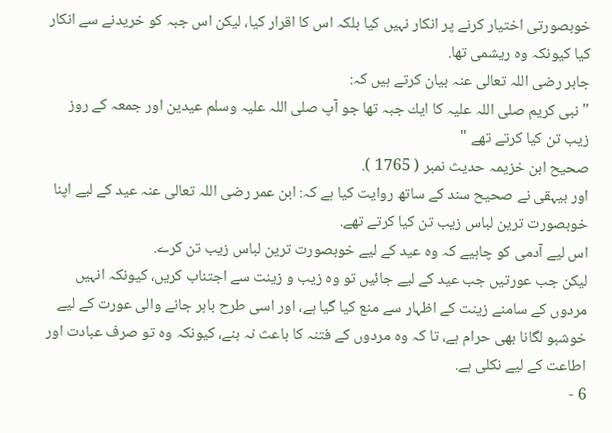خوبصورتى اختيار كرنے پر انكار نہيں كيا بلكہ اس كا اقرار كيا، ليكن اس جبہ كو خريدنے سے انكار كيا كيونكہ وہ ريشمى تھا.
جابر رضى اللہ تعالى عنہ بيان كرتے ہيں كہ:
" نبى كريم صلى اللہ عليہ كا ايك جبہ تھا جو آپ صلى اللہ عليہ وسلم عيدين اور جمعہ كے روز زيب تن كيا كرتے تھے "
صحيح ابن خزيمہ حديث نمبر ( 1765 ).
اور بيہقى نے صحيح سند كے ساتھ روايت كيا ہے كہ: ابن عمر رضى اللہ تعالى عنہ عيد كے ليے اپنا خوبصورت ترين لباس زيب تن كيا كرتے تھے.
اس ليے آدمى كو چاہيے كہ وہ عيد كے ليے خوبصورت ترين لباس زيب تن كرے.
ليكن جب عورتيں جب عيد كے ليے جائيں تو وہ زيب و زينت سے اجتناب كريں، كيونكہ انہيں مردوں كے سامنے زينت كے اظہار سے منع كيا گيا ہے، اور اسى طرح باہر جانے والى عورت كے ليے خوشبو لگانا بھى حرام ہے، تا كہ وہ مردوں كے فتنہ كا باعث نہ بنے، كيونكہ وہ تو صرف عبادت اور اطاعت كے ليے نكلى ہے.
6 -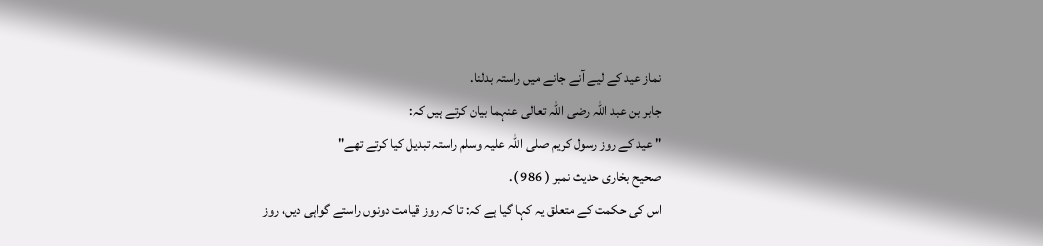نماز عيد كے ليے آنے جانے ميں راستہ بدلنا.
جابر بن عبد اللہ رضى اللہ تعالى عنہما بيان كرتے ہيں كہ:
" عيد كے روز رسول كريم صلى اللہ عليہ وسلم راستہ تبديل كيا كرتے تھے"
صحيح بخارى حديث نمبر ( 986 ).
اس كى حكمت كے متعلق يہ كہا گيا ہے كہ: تا كہ روز قيامت دونوں راستے گواہى ديں، روز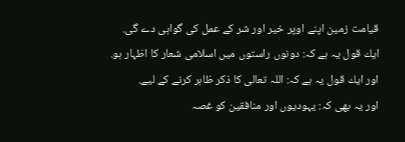قيامت زمين اپنے اوپر خير اور شر كے عمل كى گواہى دے گى.
ايك قول يہ ہے كہ: دونوں راستوں ميں اسلامى شعار كا اظہار ہو.
اور ايك قول يہ ہے كہ: اللہ تعالى كا ذكر ظاہر كرنے كے ليے.
اور يہ بھى كہ: يہوديوں اور منافقين كو غصہ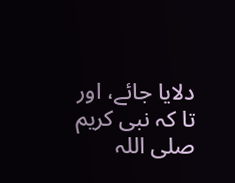دلايا جائے، اور تا كہ نبى كريم صلى اللہ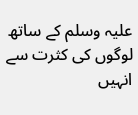عليہ وسلم كے ساتھ لوگوں كى كثرت سے انہيں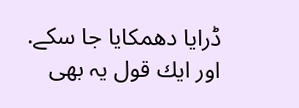ڈرايا دھمكايا جا سكے.
اور ايك قول يہ بھى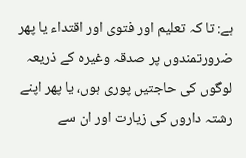ہے: تا كہ تعليم اور فتوى اور اقتداء يا پھر ضرورتمندوں پر صدقہ وغيرہ كے ذريعہ لوگوں كى حاجتيں پورى ہوں، يا پھر اپنے رشتہ داروں كى زيارت اور ان سے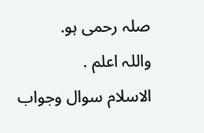صلہ رحمى ہو.
واللہ اعلم .
الاسلام سوال وجواب